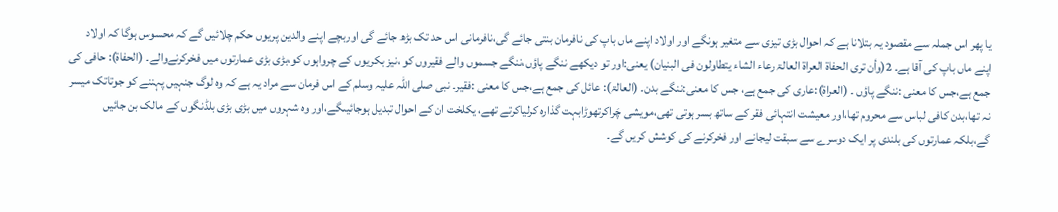یا پھر اس جملہ سے مقصود یہ بتلانا ہے کہ احوال بڑی تیزی سے متغیر ہونگے اور اولاد اپنے ماں باپ کی نافرمان بنتی جائے گی،نافرمانی اس حد تک بڑھ جائے گی اوربچے اپنے والدین پریوں حکم چلائیں گے کہ محسوس ہوگا کہ اولاد اپنے ماں باپ کی آقا ہے۔ 2(وأن تری الحفاۃ العراۃ العالۃ رعاء الشاء یتطاولون فی البنیان) یعنی:اور تو دیکھے ننگے پاؤں،ننگے جسموں والے فقیروں کو ،نیز بکریوں کے چرواہوں کو،بڑی بڑی عمارتوں میں فخرکرنےوالے۔ (الحفاۃ): حافی کی جمع ہے،جس کا معنی :ننگے پاؤں ۔ (العراۃ):عاری کی جمع ہے، جس کا معنی:ننگے بدن۔ (العالۃ): عائل کی جمع ہے،جس کا معنی :فقیر۔ نبی صلی اللہ علیہ وسلم کے اس فرمان سے مراد یہ ہے کہ وہ لوگ جنہیں پہننے کو جوتاتک میسر نہ تھا،بدن کافی لباس سے محروم تھا،اور معیشت انتہائی فقر کے ساتھ بسر ہوتی تھی،مویشی چَراکرتھوڑابہت گذارہ کرلیاکرتے تھے، یکلخت ان کے احوال تبدیل ہوجائیںگے،اور وہ شہروں میں بڑی بڑی بلڈنگوں کے مالک بن جائیں گے،بلکہ عمارتوں کی بلندی پر ایک دوسرے سے سبقت لیجانے اور فخرکرنے کی کوشش کریں گے۔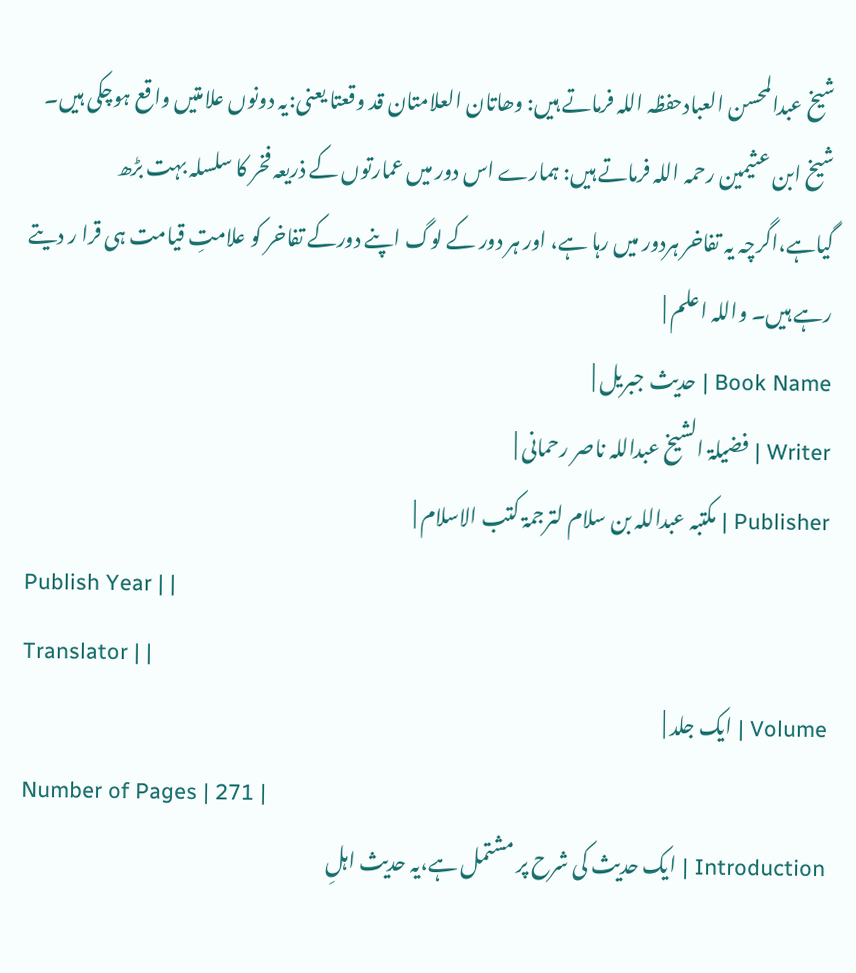شیخ عبدالمحسن العبادحفظہ اللہ فرماتے ہیں: وھاتان العلامتان قد وقعتا یعنی:یہ دونوں علامتیں واقع ہوچکی ہیں۔ شیخ ابن عثیمین رحمہ اللہ فرماتے ہیں: ہمارے اس دور میں عمارتوں کے ذریعہ فخر کا سلسلہ بہت بڑھ گیاہے،اگرچہ یہ تفاخر ہردور میں رہا ہے، اور ہر دور کے لوگ اپنے دورکے تفاخر کو علامتِ قیامت ہی قرا ر دیتے رہے ہیں۔ واللہ اعلم |
Book Name | حدیث جبریل |
Writer | فضیلۃ الشیخ عبداللہ ناصر رحمانی |
Publisher | مکتبہ عبداللہ بن سلام لترجمۃ کتب الاسلام |
Publish Year | |
Translator | |
Volume | ایک جلد |
Number of Pages | 271 |
Introduction | ایک حدیث کی شرح پر مشتمل ہے،یہ حدیث اہلِ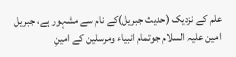علم کے نزدیک (حدیث جبریل)کے نام سے مشہور ہے، جبریل امین علیہ السلام جوتمام انبیاء ومرسلین کے امینِ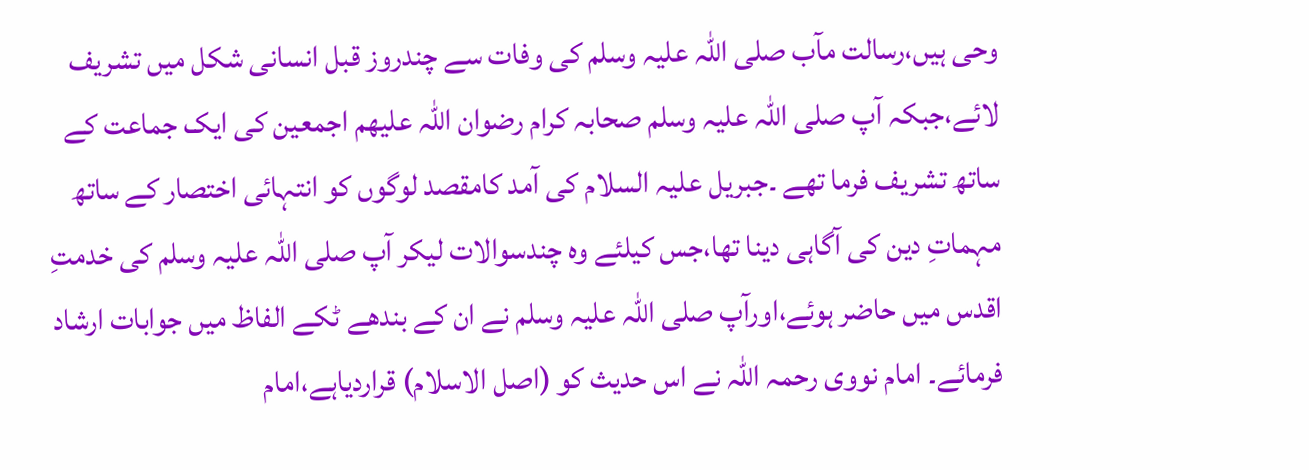وحی ہیں،رسالت مآب صلی اللہ علیہ وسلم کی وفات سے چندروز قبل انسانی شکل میں تشریف لائے،جبکہ آپ صلی اللہ علیہ وسلم صحابہ کرام رضوان اللہ علیھم اجمعین کی ایک جماعت کے ساتھ تشریف فرما تھے ۔جبریل علیہ السلام کی آمد کامقصد لوگوں کو انتہائی اختصار کے ساتھ مہماتِ دین کی آگاہی دینا تھا،جس کیلئے وہ چندسوالات لیکر آپ صلی اللہ علیہ وسلم کی خدمتِ اقدس میں حاضر ہوئے،اورآپ صلی اللہ علیہ وسلم نے ان کے بندھے ٹکے الفاظ میں جوابات ارشاد فرمائے۔ امام نووی رحمہ اللہ نے اس حدیث کو (اصل الاسلام) قراردیاہے،امام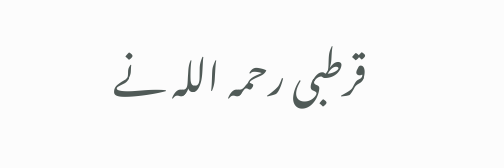قرطبی رحمہ اللہ نے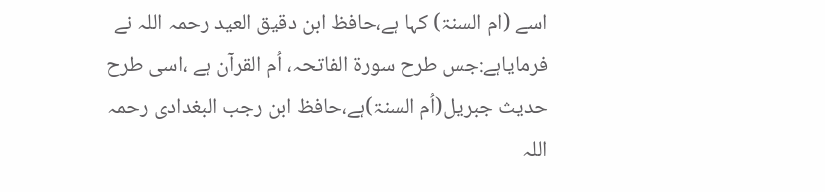اسے (ام السنۃ) کہا ہے،حافظ ابن دقیق العید رحمہ اللہ نے فرمایاہے:جس طرح سورۃ الفاتحہ، اُم القرآن ہے ،اسی طرح حدیث جبریل(اُم السنۃ)ہے،حافظ ابن رجب البغدادی رحمہ اللہ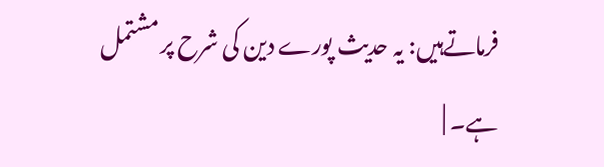فرماتےہیں: یہ حدیث پورے دین کی شرح پر مشتمل ہے۔ |